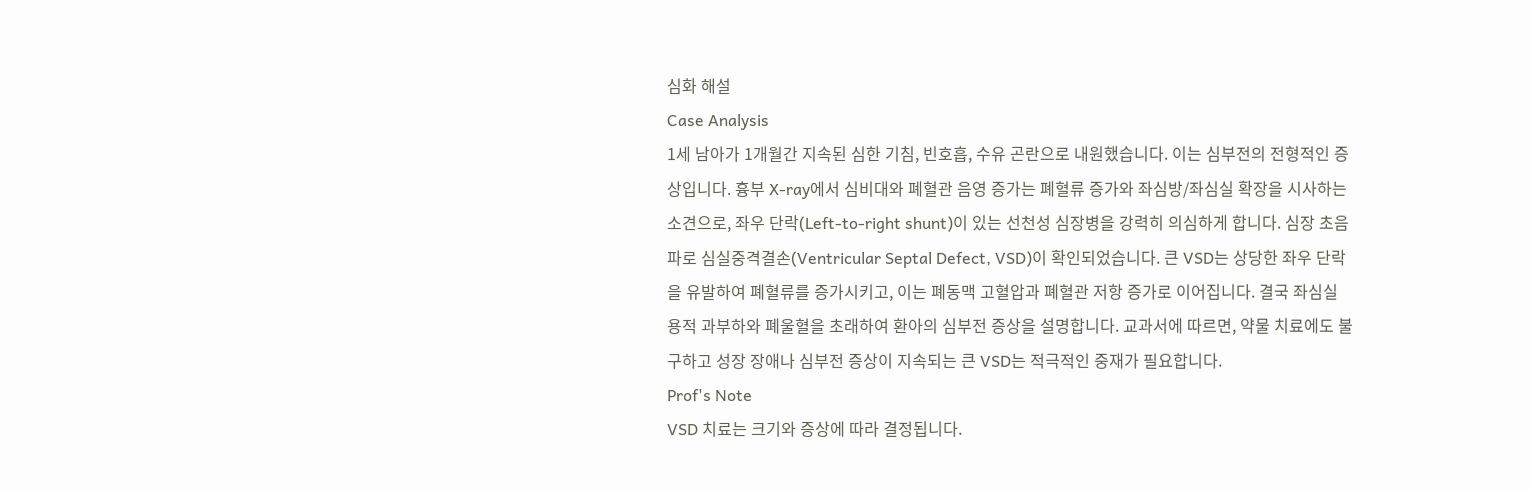심화 해설
Case Analysis
1세 남아가 1개월간 지속된 심한 기침, 빈호흡, 수유 곤란으로 내원했습니다. 이는 심부전의 전형적인 증상입니다. 흉부 X-ray에서 심비대와 폐혈관 음영 증가는 폐혈류 증가와 좌심방/좌심실 확장을 시사하는 소견으로, 좌우 단락(Left-to-right shunt)이 있는 선천성 심장병을 강력히 의심하게 합니다. 심장 초음파로 심실중격결손(Ventricular Septal Defect, VSD)이 확인되었습니다. 큰 VSD는 상당한 좌우 단락을 유발하여 폐혈류를 증가시키고, 이는 폐동맥 고혈압과 폐혈관 저항 증가로 이어집니다. 결국 좌심실 용적 과부하와 폐울혈을 초래하여 환아의 심부전 증상을 설명합니다. 교과서에 따르면, 약물 치료에도 불구하고 성장 장애나 심부전 증상이 지속되는 큰 VSD는 적극적인 중재가 필요합니다.
Prof's Note
VSD 치료는 크기와 증상에 따라 결정됩니다.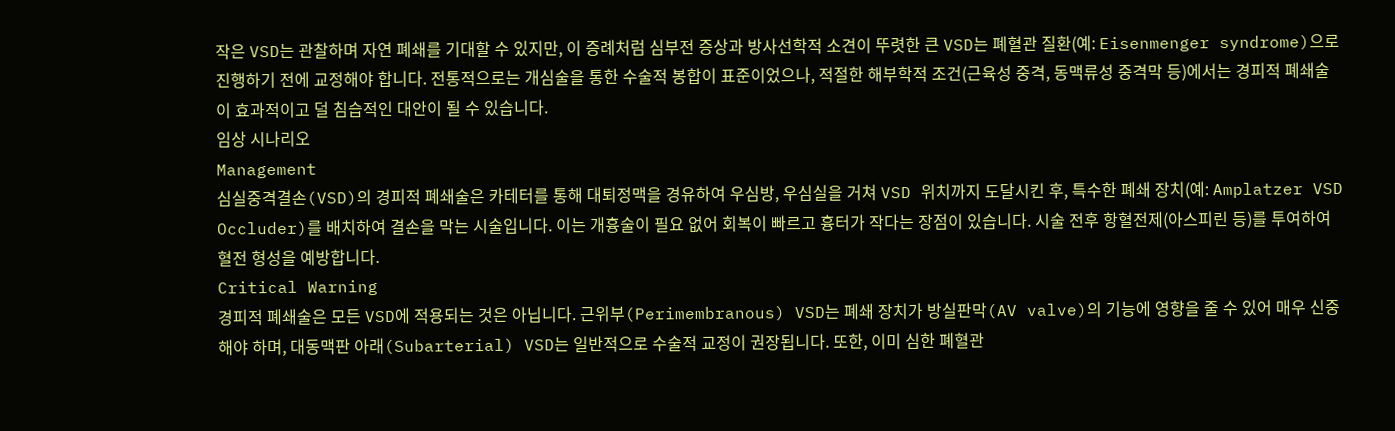작은 VSD는 관찰하며 자연 폐쇄를 기대할 수 있지만, 이 증례처럼 심부전 증상과 방사선학적 소견이 뚜렷한 큰 VSD는 폐혈관 질환(예: Eisenmenger syndrome)으로 진행하기 전에 교정해야 합니다. 전통적으로는 개심술을 통한 수술적 봉합이 표준이었으나, 적절한 해부학적 조건(근육성 중격, 동맥류성 중격막 등)에서는 경피적 폐쇄술이 효과적이고 덜 침습적인 대안이 될 수 있습니다.
임상 시나리오
Management
심실중격결손(VSD)의 경피적 폐쇄술은 카테터를 통해 대퇴정맥을 경유하여 우심방, 우심실을 거쳐 VSD 위치까지 도달시킨 후, 특수한 폐쇄 장치(예: Amplatzer VSD Occluder)를 배치하여 결손을 막는 시술입니다. 이는 개흉술이 필요 없어 회복이 빠르고 흉터가 작다는 장점이 있습니다. 시술 전후 항혈전제(아스피린 등)를 투여하여 혈전 형성을 예방합니다.
Critical Warning
경피적 폐쇄술은 모든 VSD에 적용되는 것은 아닙니다. 근위부(Perimembranous) VSD는 폐쇄 장치가 방실판막(AV valve)의 기능에 영향을 줄 수 있어 매우 신중해야 하며, 대동맥판 아래(Subarterial) VSD는 일반적으로 수술적 교정이 권장됩니다. 또한, 이미 심한 폐혈관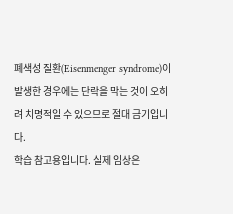폐색성 질환(Eisenmenger syndrome)이 발생한 경우에는 단락을 막는 것이 오히려 치명적일 수 있으므로 절대 금기입니다.
학습 참고용입니다. 실제 임상은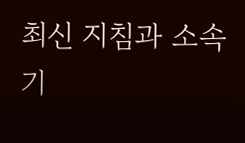최신 지침과 소속 기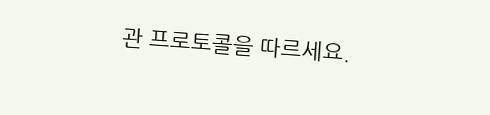관 프로토콜을 따르세요.